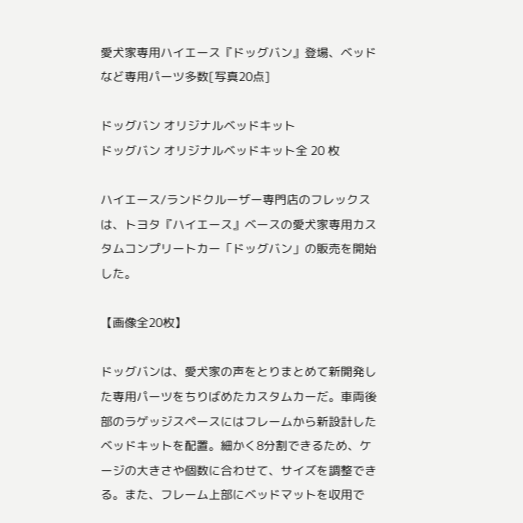愛犬家専用ハイエース『ドッグバン』登場、ベッドなど専用パーツ多数[写真20点]

ドッグバン オリジナルベッドキット
ドッグバン オリジナルベッドキット全 20 枚

ハイエース/ランドクルーザー専門店のフレックスは、トヨタ『ハイエース』ベースの愛犬家専用カスタムコンプリートカー「ドッグバン」の販売を開始した。

【画像全20枚】

ドッグバンは、愛犬家の声をとりまとめて新開発した専用パーツをちりばめたカスタムカーだ。車両後部のラゲッジスペースにはフレームから新設計したベッドキットを配置。細かく8分割できるため、ケージの大きさや個数に合わせて、サイズを調整できる。また、フレーム上部にベッドマットを収用で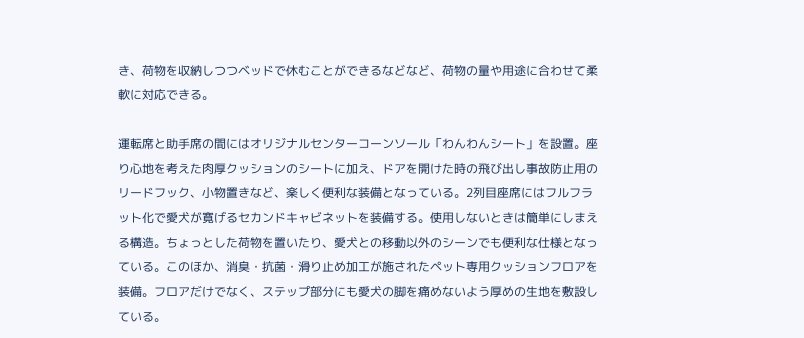き、荷物を収納しつつベッドで休むことができるなどなど、荷物の量や用途に合わせて柔軟に対応できる。

運転席と助手席の間にはオリジナルセンターコーンソール「わんわんシート」を設置。座り心地を考えた肉厚クッションのシートに加え、ドアを開けた時の飛び出し事故防止用のリードフック、小物置きなど、楽しく便利な装備となっている。2列目座席にはフルフラット化で愛犬が寛げるセカンドキャビネットを装備する。使用しないときは簡単にしまえる構造。ちょっとした荷物を置いたり、愛犬との移動以外のシーンでも便利な仕様となっている。このほか、消臭・抗菌・滑り止め加工が施されたペット専用クッションフロアを装備。フロアだけでなく、ステップ部分にも愛犬の脚を痛めないよう厚めの生地を敷設している。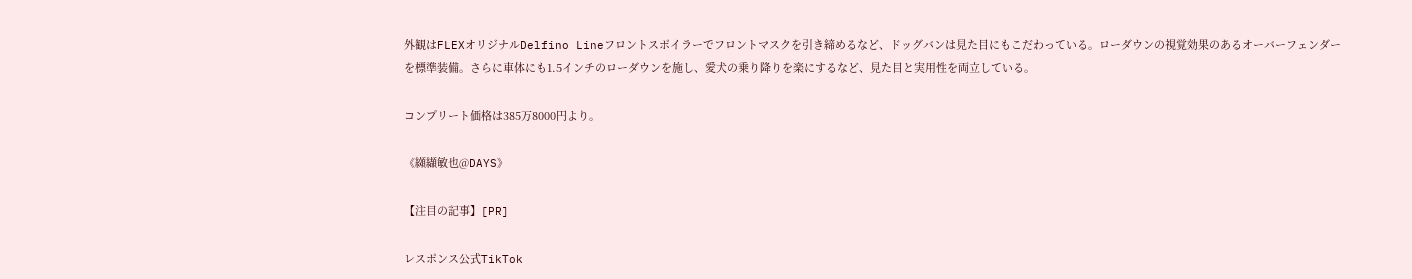外観はFLEXオリジナルDelfino Lineフロントスポイラーでフロントマスクを引き締めるなど、ドッグバンは見た目にもこだわっている。ローダウンの視覚効果のあるオーバーフェンダーを標準装備。さらに車体にも1.5インチのローダウンを施し、愛犬の乗り降りを楽にするなど、見た目と実用性を両立している。

コンプリート価格は385万8000円より。

《纐纈敏也@DAYS》

【注目の記事】[PR]

レスポンス公式TikTok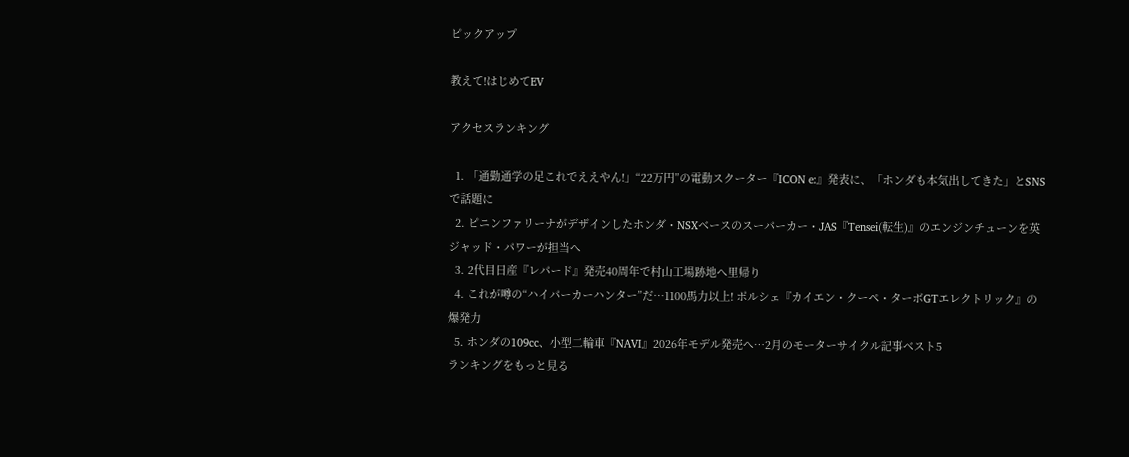ピックアップ

教えて!はじめてEV

アクセスランキング

  1. 「通勤通学の足これでええやん!」“22万円”の電動スクーター『ICON e:』発表に、「ホンダも本気出してきた」とSNSで話題に
  2. ピニンファリーナがデザインしたホンダ・NSXベースのスーパーカー・JAS『Tensei(転生)』のエンジンチューンを英ジャッド・パワーが担当へ
  3. 2代目日産『レパード』発売40周年で村山工場跡地へ里帰り
  4. これが噂の“ハイパーカーハンター”だ…1100馬力以上! ポルシェ『カイエン・クーペ・ターボGTエレクトリック』の爆発力
  5. ホンダの109cc、小型二輪車『NAVI』2026年モデル発売へ…2月のモーターサイクル記事ベスト5
ランキングをもっと見る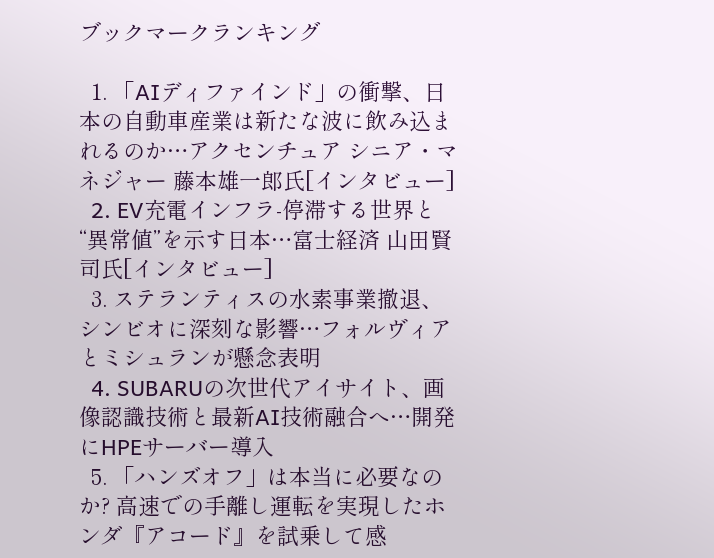ブックマークランキング

  1. 「AIディファインド」の衝撃、日本の自動車産業は新たな波に飲み込まれるのか…アクセンチュア シニア・マネジャー 藤本雄一郎氏[インタビュー]
  2. EV充電インフラ-停滞する世界と“異常値”を示す日本…富士経済 山田賢司氏[インタビュー]
  3. ステランティスの水素事業撤退、シンビオに深刻な影響…フォルヴィアとミシュランが懸念表明
  4. SUBARUの次世代アイサイト、画像認識技術と最新AI技術融合へ…開発にHPEサーバー導入
  5. 「ハンズオフ」は本当に必要なのか? 高速での手離し運転を実現したホンダ『アコード』を試乗して感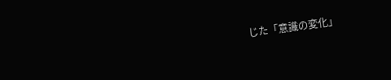じた「意識の変化」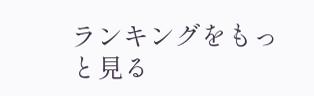ランキングをもっと見る